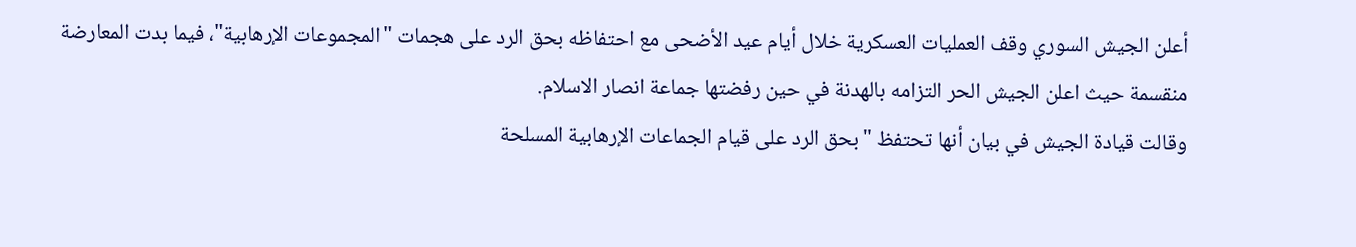أعلن الجيش السوري وقف العمليات العسكرية خلال أيام عيد الأضحى مع احتفاظه بحق الرد على هجمات "المجموعات الإرهابية"، فيما بدت المعارضة منقسمة حيث اعلن الجيش الحر التزامه بالهدنة في حين رفضتها جماعة انصار الاسلام.
وقالت قيادة الجيش في بيان أنها تحتفظ "بحق الرد على قيام الجماعات الإرهابية المسلحة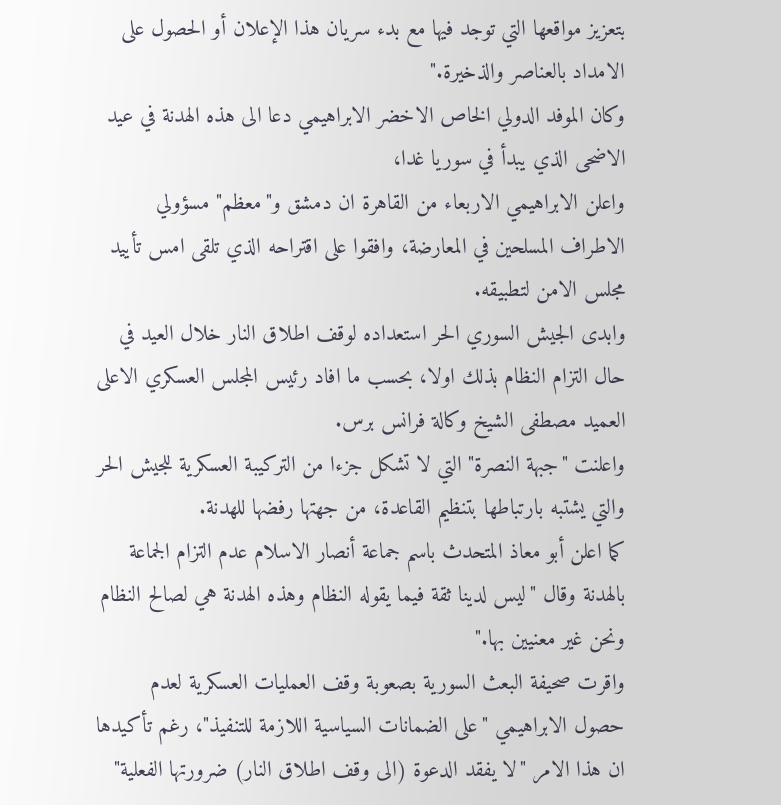بتعزيز مواقعها التي توجد فيها مع بدء سريان هذا الإعلان أو الحصول على الامداد بالعناصر والذخيرة."
وكان الموفد الدولي الخاص الاخضر الابراهيمي دعا الى هذه الهدنة في عيد الاضحى الذي يبدأ في سوريا غدا،
واعلن الابراهيمي الاربعاء من القاهرة ان دمشق و"معظم" مسؤولي الاطراف المسلحين في المعارضة، وافقوا على اقتراحه الذي تلقى امس تأييد مجلس الامن لتطبيقه.
وابدى الجيش السوري الحر استعداده لوقف اطلاق النار خلال العيد في حال التزام النظام بذلك اولا، بحسب ما افاد رئيس المجلس العسكري الاعلى العميد مصطفى الشيخ وكالة فرانس برس.
واعلنت "جبهة النصرة" التي لا تشكل جزءا من التركيبة العسكرية للجيش الحر والتي يشتبه بارتباطها بتنظيم القاعدة، من جهتها رفضها للهدنة.
كما اعلن أبو معاذ المتحدث باسم جماعة أنصار الاسلام عدم التزام الجماعة بالهدنة وقال "ليس لدينا ثقة فيما يقوله النظام وهذه الهدنة هي لصالح النظام ونحن غير معنيين بها."
واقرت صحيفة البعث السورية بصعوبة وقف العمليات العسكرية لعدم حصول الابراهيمي "على الضمانات السياسية اللازمة للتنفيذ"، رغم تأكيدها ان هذا الامر "لا يفقد الدعوة (الى وقف اطلاق النار) ضرورتها الفعلية"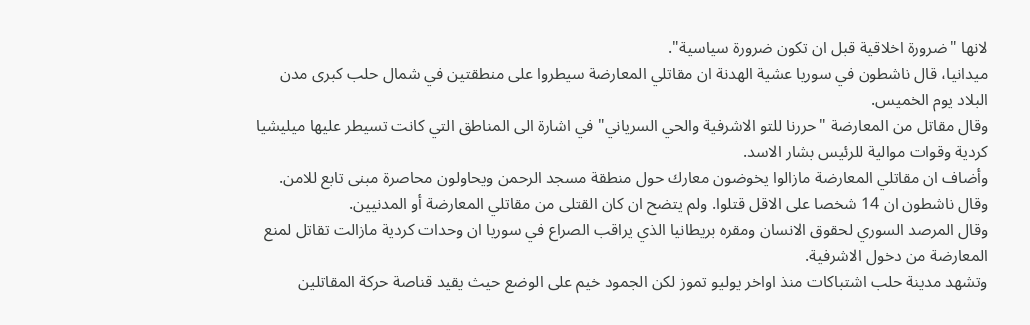لانها "ضرورة اخلاقية قبل ان تكون ضرورة سياسية".
ميدانيا، قال ناشطون في سوريا عشية الهدنة ان مقاتلي المعارضة سيطروا على منطقتين في شمال حلب كبرى مدن البلاد يوم الخميس.
وقال مقاتل من المعارضة "حررنا للتو الاشرفية والحي السرياني" في اشارة الى المناطق التي كانت تسيطر عليها ميليشيا كردية وقوات موالية للرئيس بشار الاسد.
وأضاف ان مقاتلي المعارضة مازالوا يخوضون معارك حول منطقة مسجد الرحمن ويحاولون محاصرة مبنى تابع للامن.
وقال ناشطون ان 14 شخصا على الاقل قتلوا. ولم يتضح ان كان القتلى من مقاتلي المعارضة أو المدنيين.
وقال المرصد السوري لحقوق الانسان ومقره بريطانيا الذي يراقب الصراع في سوريا ان وحدات كردية مازالت تقاتل لمنع المعارضة من دخول الاشرفية.
وتشهد مدينة حلب اشتباكات منذ اواخر يوليو تموز لكن الجمود خيم على الوضع حيث يقيد قناصة حركة المقاتلين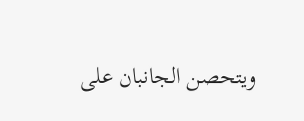ويتحصن الجانبان على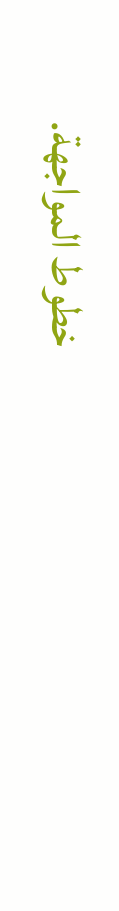خطوط المواجهة.